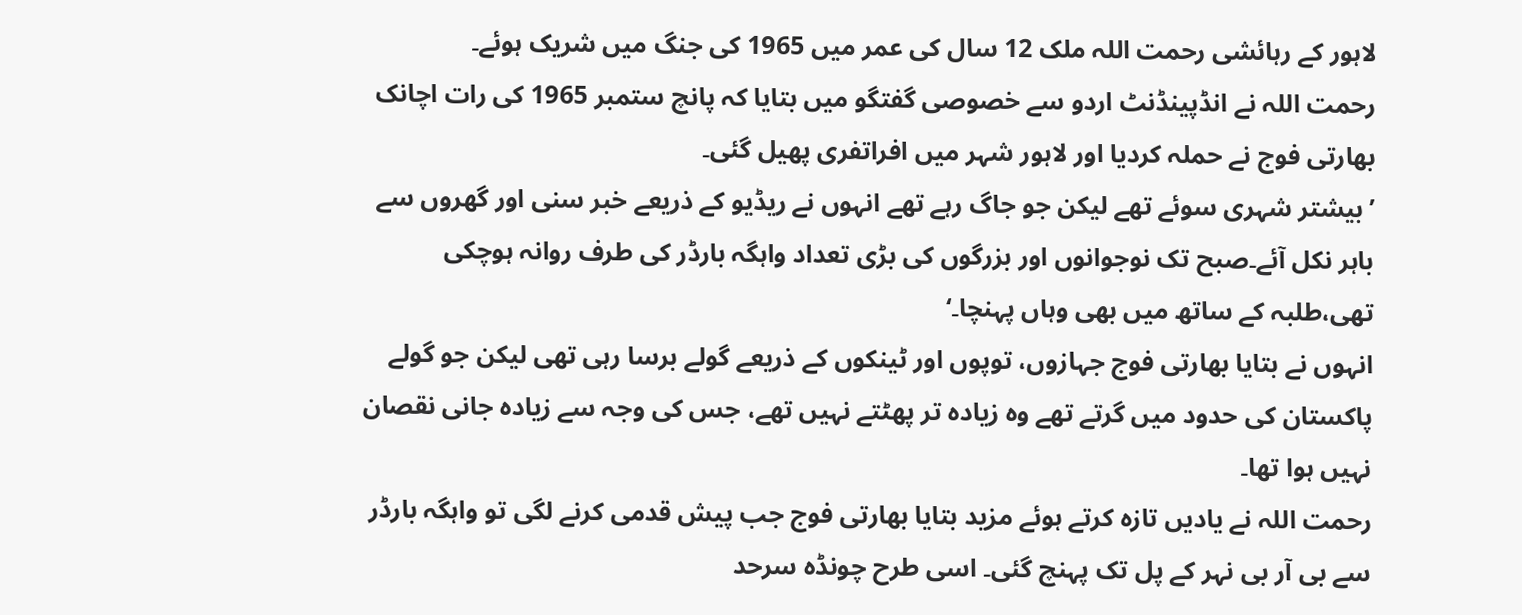لاہور کے رہائشی رحمت اللہ ملک 12 سال کی عمر میں 1965 کی جنگ میں شریک ہوئے۔
رحمت اللہ نے انڈپینڈنٹ اردو سے خصوصی گفتگو میں بتایا کہ پانچ ستمبر 1965 کی رات اچانک بھارتی فوج نے حملہ کردیا اور لاہور شہر میں افراتفری پھیل گئی۔
’بیشتر شہری سوئے تھے لیکن جو جاگ رہے تھے انہوں نے ریڈیو کے ذریعے خبر سنی اور گھروں سے باہر نکل آئے۔صبح تک نوجوانوں اور بزرگوں کی بڑی تعداد واہگہ بارڈر کی طرف روانہ ہوچکی تھی،طلبہ کے ساتھ میں بھی وہاں پہنچا۔‘
انہوں نے بتایا بھارتی فوج جہازوں، توپوں اور ٹینکوں کے ذریعے گولے برسا رہی تھی لیکن جو گولے پاکستان کی حدود میں گرتے تھے وہ زیادہ تر پھٹتے نہیں تھے، جس کی وجہ سے زیادہ جانی نقصان نہیں ہوا تھا۔
رحمت اللہ نے یادیں تازہ کرتے ہوئے مزید بتایا بھارتی فوج جب پیش قدمی کرنے لگی تو واہگہ بارڈر سے بی آر بی نہر کے پل تک پہنچ گئی۔ اسی طرح چونڈہ سرحد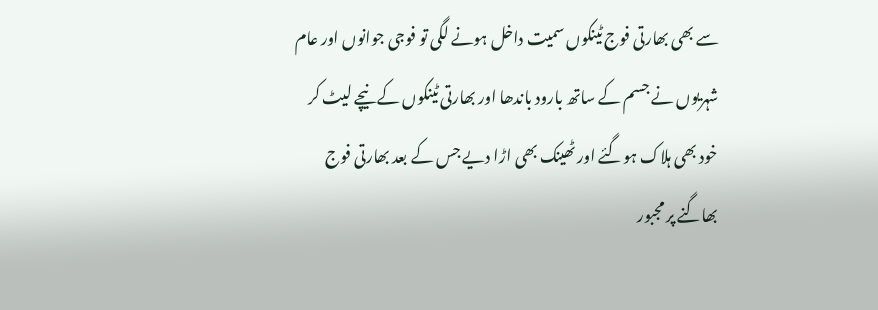سے بھی بھارتی فوج ٹینکوں سمیت داخل ہونے لگی تو فوجی جوانوں اور عام شہریوں نے جسم کے ساتھ بارود باندھا اور بھارتی ٹینکوں کے نیچے لیٹ کر خود بھی ہلاک ہوگئے اور ٹھینک بھی اڑا دیے جس کے بعد بھارتی فوج بھاگنے پر مجبور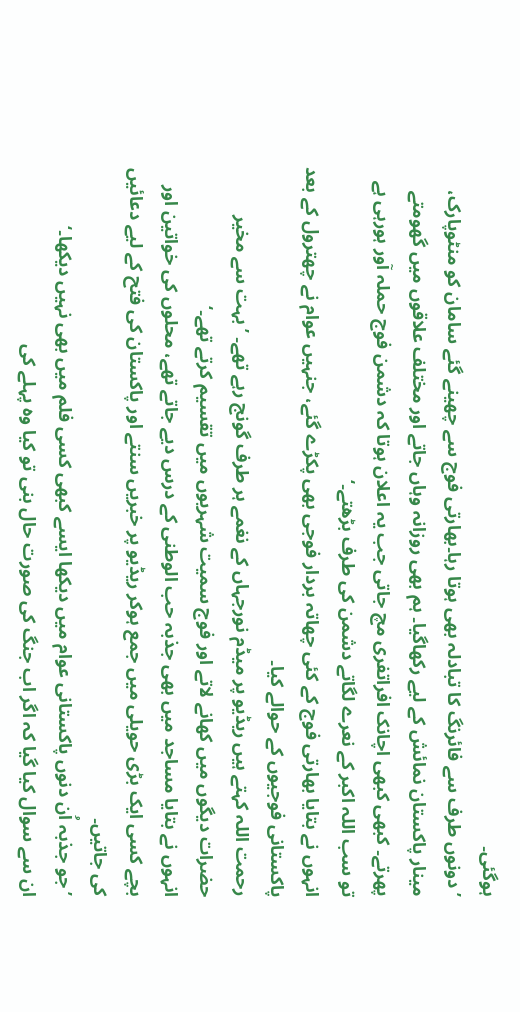ہوگئی۔
’دونوں طرف سے فائرنگ کا تبادلہ بھی ہوتا رہا۔بھارتی فوج سے چھینے گئے سامان کو منٹوپارک، مینار پاکستان نمائش کے لیے رکھاگیا۔ ہم بھی روزانہ وہاں جاتے اور مختلف علاقوں میں گھومتے پھرتے۔ کبھی کبھی اچانک افراتفری مچ جاتی جب یہ اعلان ہوتا کہ دشمن فوج حملہ آور ہورہی ہے تو سب اللہ اکبر کے نعرے لگاتے دشمن کی طرف بڑھتے۔‘
انہوں نے بتایا بھارتی فوج کے کئی چھاتہ بردار فوجی بھی پکڑے گئے، جنہیں عوام نے چھترول کے بعد پاکستانی فوجیوں کے حوالے کیا۔
رحمت اللہ کہتے ہیں ریڈیو پر میڈم نورجہاں کے نغمے ہر طرف گونج رہے تھے۔ ’بہت سے مخیر حضرات دیگوں میں کھانے لاتے اور فوج سمیت شہریوں میں تقسیم کرتے تھے۔‘
انہوں نے بتایا مساجد میں بھی جذبہ حب الوطنی کے درس دیے جاتے تھے، محلوں کی خواتین اور بچے کسی ایک بڑی حویلی میں جمع ہوکر ریڈیو پر خبریں سنتے اور پاکستان کی فتح کے لیے دعائیں کی جاتیں۔
’جو جذبہ اُن دنوں پاکستانی عوام میں دیکھا ایسے کبھی کسی فلم میں بھی نہیں دیکھا۔‘
ان سے سوال کیا گیا کہ اگر اب جنگ کی صورت حال بنی تو کیا وہ پہلے کی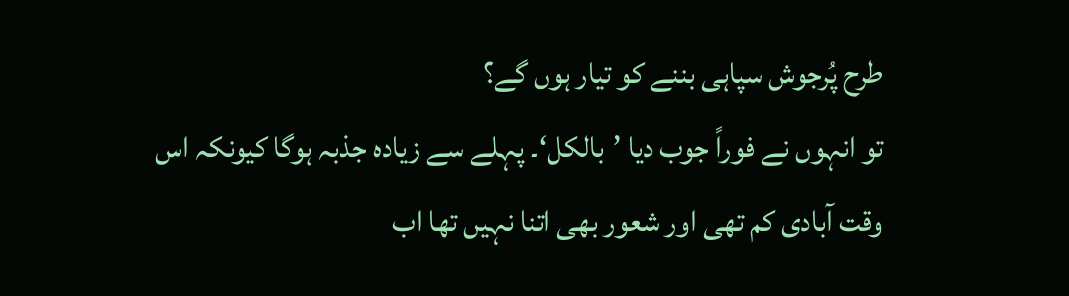طرح پُرجوش سپاہی بننے کو تیار ہوں گے؟
تو انہوں نے فوراً جوب دیا ’بالکل‘۔ پہلے سے زیادہ جذبہ ہوگا کیونکہ اس وقت آبادی کم تھی اور شعور بھی اتنا نہیں تھا اب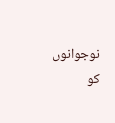نوجوانوں کو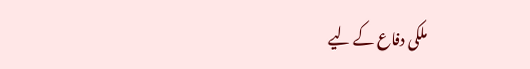ملکی دفاع کے لیے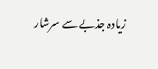زیادہ جذبے سے سرشار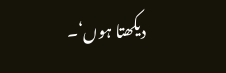دیکھتا ہوں‘۔